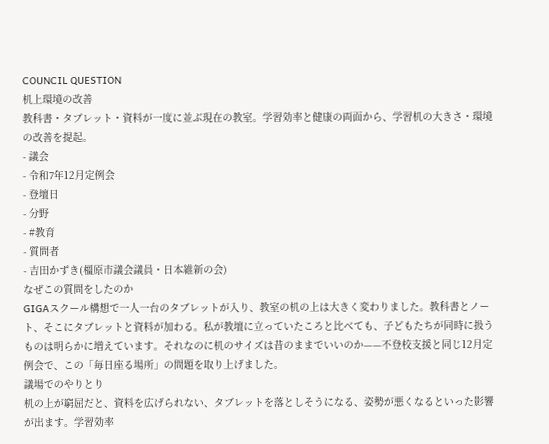COUNCIL QUESTION
机上環境の改善
教科書・タブレット・資料が一度に並ぶ現在の教室。学習効率と健康の両面から、学習机の大きさ・環境の改善を提起。
- 議会
- 令和7年12月定例会
- 登壇日
- 分野
- #教育
- 質問者
- 吉田かずき(橿原市議会議員・日本維新の会)
なぜこの質問をしたのか
GIGAスクール構想で一人一台のタブレットが入り、教室の机の上は大きく変わりました。教科書とノート、そこにタブレットと資料が加わる。私が教壇に立っていたころと比べても、子どもたちが同時に扱うものは明らかに増えています。それなのに机のサイズは昔のままでいいのか——不登校支援と同じ12月定例会で、この「毎日座る場所」の問題を取り上げました。
議場でのやりとり
机の上が窮屈だと、資料を広げられない、タブレットを落としそうになる、姿勢が悪くなるといった影響が出ます。学習効率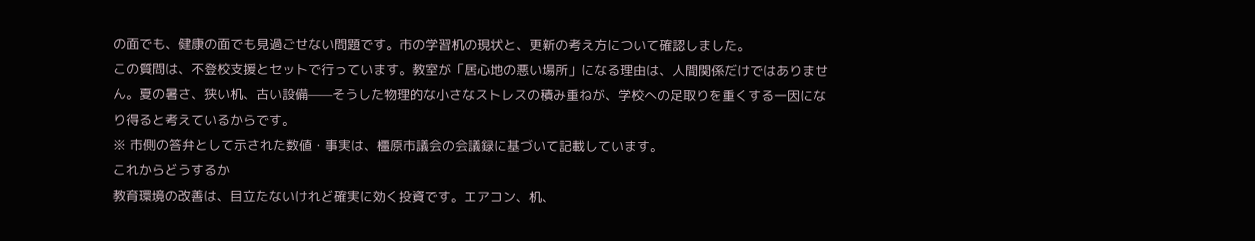の面でも、健康の面でも見過ごせない問題です。市の学習机の現状と、更新の考え方について確認しました。
この質問は、不登校支援とセットで行っています。教室が「居心地の悪い場所」になる理由は、人間関係だけではありません。夏の暑さ、狭い机、古い設備——そうした物理的な小さなストレスの積み重ねが、学校への足取りを重くする一因になり得ると考えているからです。
※ 市側の答弁として示された数値・事実は、橿原市議会の会議録に基づいて記載しています。
これからどうするか
教育環境の改善は、目立たないけれど確実に効く投資です。エアコン、机、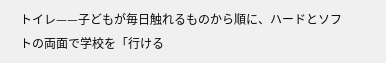トイレ——子どもが毎日触れるものから順に、ハードとソフトの両面で学校を「行ける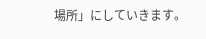場所」にしていきます。